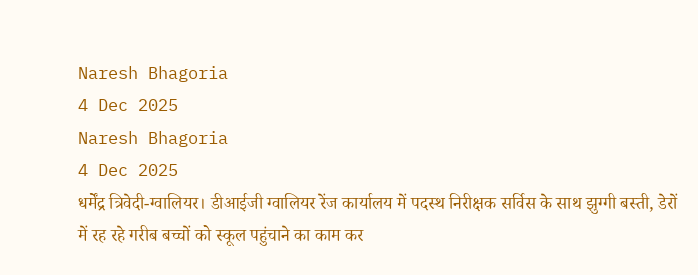Naresh Bhagoria
4 Dec 2025
Naresh Bhagoria
4 Dec 2025
धर्मेंद्र त्रिवेदी-ग्वालियर। डीआईजी ग्वालियर रेंज कार्यालय में पदस्थ निरीक्षक सर्विस के साथ झुग्गी बस्ती, डेरों में रह रहे गरीब बच्चों को स्कूल पहुंचाने का काम कर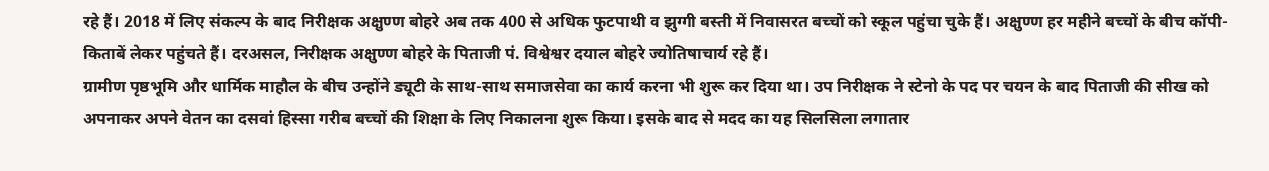रहे हैं। 2018 में लिए संकल्प के बाद निरीक्षक अक्षुण्ण बोहरे अब तक 400 से अधिक फुटपाथी व झुग्गी बस्ती में निवासरत बच्चों को स्कूल पहुंचा चुके हैं। अक्षुण्ण हर महीने बच्चों के बीच कॉपी-किताबें लेकर पहुंचते हैं। दरअसल, निरीक्षक अक्षुण्ण बोहरे के पिताजी पं. विश्वेश्वर दयाल बोहरे ज्योतिषाचार्य रहे हैं।
ग्रामीण पृष्ठभूमि और धार्मिक माहौल के बीच उन्होंने ड्यूटी के साथ-साथ समाजसेवा का कार्य करना भी शुरू कर दिया था। उप निरीक्षक ने स्टेनो के पद पर चयन के बाद पिताजी की सीख को अपनाकर अपने वेतन का दसवां हिस्सा गरीब बच्चों की शिक्षा के लिए निकालना शुरू किया। इसके बाद से मदद का यह सिलसिला लगातार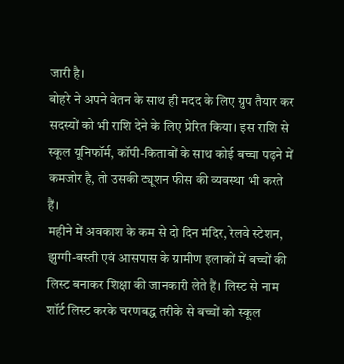जारी है।
बोहरे ने अपने वेतन के साथ ही मदद के लिए ग्रुप तैयार कर सदस्यों को भी राशि देने के लिए प्रेरित किया। इस राशि से स्कूल यूनिफॉर्म, कॉपी-किताबों के साथ कोई बच्चा पढ़ने में कमजोर है, तो उसकी ट्यूशन फीस की व्यवस्था भी करते हैं।
महीने में अवकाश के कम से दो दिन मंदिर, रेलवे स्टेशन, झुग्गी-बस्ती एवं आसपास के ग्रामीण इलाकों में बच्चों की लिस्ट बनाकर शिक्षा की जानकारी लेते हैं। लिस्ट से नाम शॉर्ट लिस्ट करके चरणबद्ध तरीके से बच्चों को स्कूल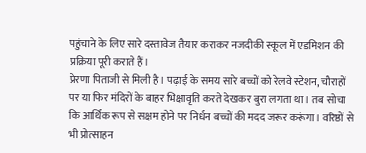पहुंचाने के लिए सारे दस्तावेज तैयार कराकर नजदीकी स्कूल में एडमिशन की प्रक्रिया पूरी कराते हैं।
प्रेरणा पिताजी से मिली है। पढ़ाई के समय सारे बच्चों को रेलवे स्टेशन, चौराहों पर या फिर मंदिरों के बाहर भिक्षावृति करते देखकर बुरा लगता था। तब सोचा कि आर्थिक रूप से सक्षम होने पर निर्धन बच्चों की मदद जरूर करूंगा। वरिष्ठों से भी प्रोत्साहन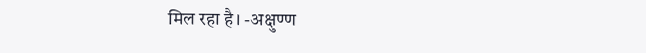मिल रहा है। -अक्षुण्ण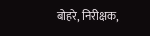बोहरे, निरीक्षक,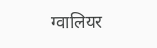ग्वालियर